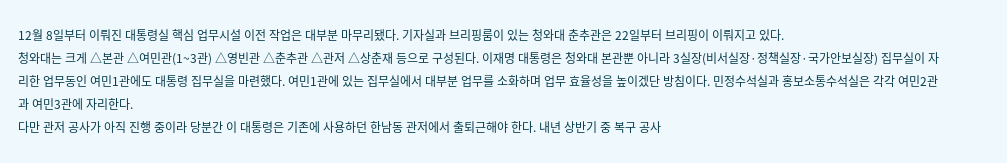12월 8일부터 이뤄진 대통령실 핵심 업무시설 이전 작업은 대부분 마무리됐다. 기자실과 브리핑룸이 있는 청와대 춘추관은 22일부터 브리핑이 이뤄지고 있다.
청와대는 크게 △본관 △여민관(1~3관) △영빈관 △춘추관 △관저 △상춘재 등으로 구성된다. 이재명 대통령은 청와대 본관뿐 아니라 3실장(비서실장·정책실장·국가안보실장) 집무실이 자리한 업무동인 여민1관에도 대통령 집무실을 마련했다. 여민1관에 있는 집무실에서 대부분 업무를 소화하며 업무 효율성을 높이겠단 방침이다. 민정수석실과 홍보소통수석실은 각각 여민2관과 여민3관에 자리한다.
다만 관저 공사가 아직 진행 중이라 당분간 이 대통령은 기존에 사용하던 한남동 관저에서 출퇴근해야 한다. 내년 상반기 중 복구 공사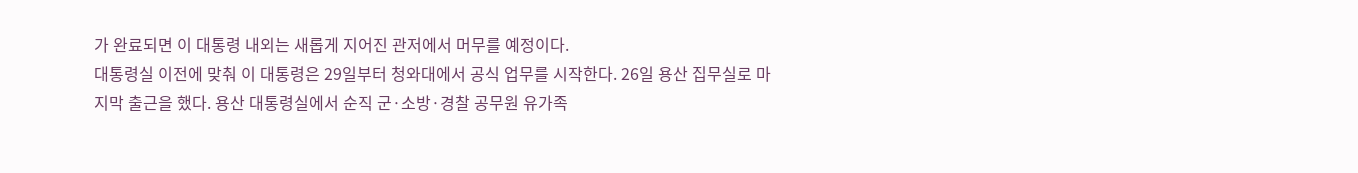가 완료되면 이 대통령 내외는 새롭게 지어진 관저에서 머무를 예정이다.
대통령실 이전에 맞춰 이 대통령은 29일부터 청와대에서 공식 업무를 시작한다. 26일 용산 집무실로 마지막 출근을 했다. 용산 대통령실에서 순직 군·소방·경찰 공무원 유가족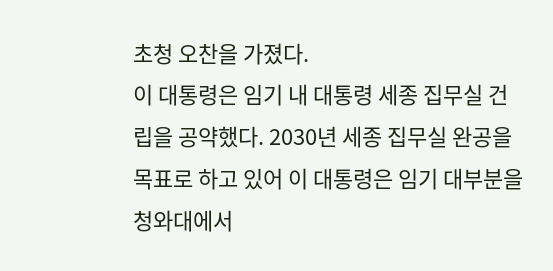초청 오찬을 가졌다.
이 대통령은 임기 내 대통령 세종 집무실 건립을 공약했다. 2030년 세종 집무실 완공을 목표로 하고 있어 이 대통령은 임기 대부분을 청와대에서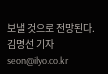보낼 것으로 전망된다.
김명선 기자 seon@ilyo.co.kr